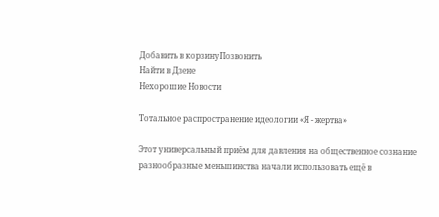Добавить в корзинуПозвонить
Найти в Дзене
Нехорошие Новости

Тотальное распространение идеологии «Я - жертва»

Этот универсальный приём для давления на общественное сознание разнообразные меньшинства начали использовать ещё в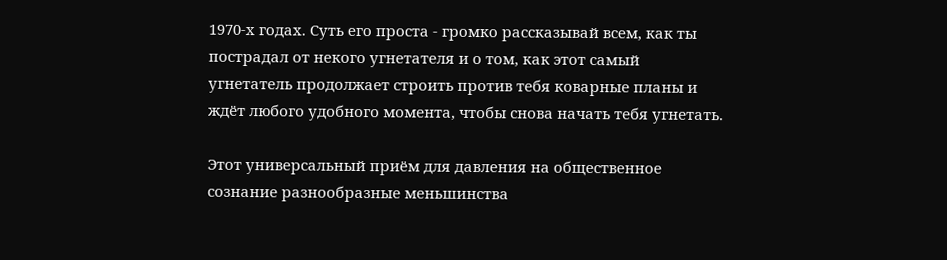1970-х годах. Суть его проста - громко рассказывай всем, как ты пострадал от некого угнетателя и о том, как этот самый угнетатель продолжает строить против тебя коварные планы и ждёт любого удобного момента, чтобы снова начать тебя угнетать.

Этот универсальный приём для давления на общественное сознание разнообразные меньшинства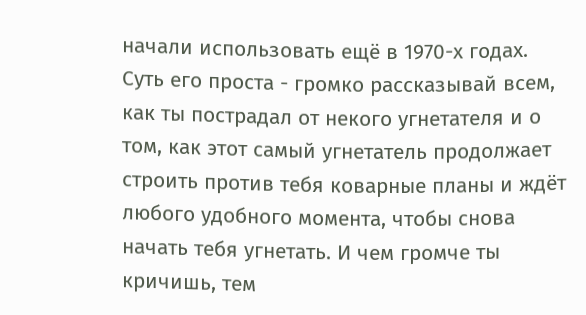начали использовать ещё в 1970-х годах. Суть его проста - громко рассказывай всем, как ты пострадал от некого угнетателя и о том, как этот самый угнетатель продолжает строить против тебя коварные планы и ждёт любого удобного момента, чтобы снова начать тебя угнетать. И чем громче ты кричишь, тем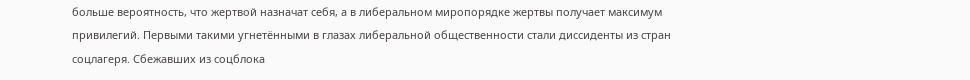больше вероятность, что жертвой назначат себя, а в либеральном миропорядке жертвы получает максимум привилегий. Первыми такими угнетёнными в глазах либеральной общественности стали диссиденты из стран соцлагеря. Сбежавших из соцблока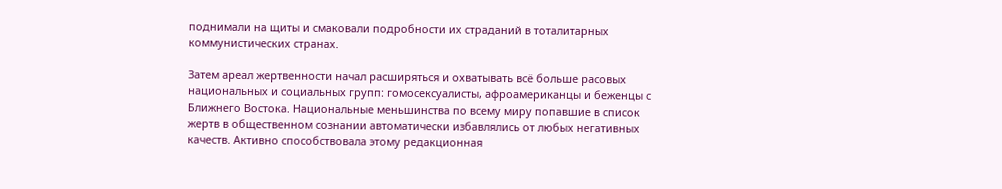поднимали на щиты и смаковали подробности их страданий в тоталитарных коммунистических странах.

Затем ареал жертвенности начал расширяться и охватывать всё больше расовых национальных и социальных групп: гомосексуалисты, афроамериканцы и беженцы с Ближнего Востока. Национальные меньшинства по всему миру попавшие в список жертв в общественном сознании автоматически избавлялись от любых негативных качеств. Активно способствовала этому редакционная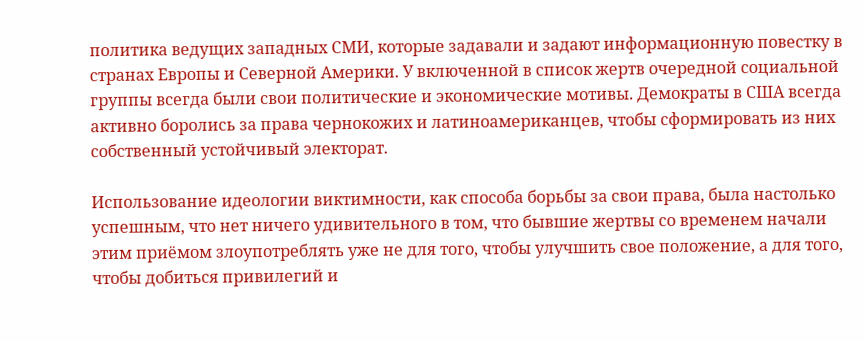политика ведущих западных СМИ, которые задавали и задают информационную повестку в странах Европы и Северной Америки. У включенной в список жертв очередной социальной группы всегда были свои политические и экономические мотивы. Демократы в США всегда активно боролись за права чернокожих и латиноамериканцев, чтобы сформировать из них собственный устойчивый электорат.

Использование идеологии виктимности, как способа борьбы за свои права, была настолько успешным, что нет ничего удивительного в том, что бывшие жертвы со временем начали этим приёмом злоупотреблять уже не для того, чтобы улучшить свое положение, а для того, чтобы добиться привилегий и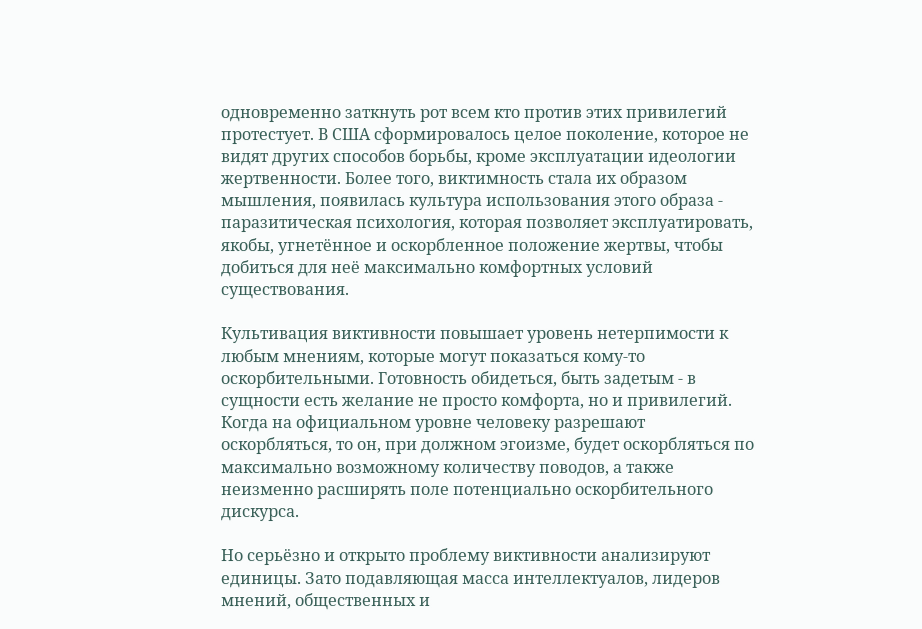одновременно заткнуть рот всем кто против этих привилегий протестует. В США сформировалось целое поколение, которое не видят других способов борьбы, кроме эксплуатации идеологии жертвенности. Более того, виктимность стала их образом мышления, появилась культура использования этого образа - паразитическая психология, которая позволяет эксплуатировать, якобы, угнетённое и оскорбленное положение жертвы, чтобы добиться для неё максимально комфортных условий существования.

Культивация виктивности повышает уровень нетерпимости к любым мнениям, которые могут показаться кому-то оскорбительными. Готовность обидеться, быть задетым - в сущности есть желание не просто комфорта, но и привилегий. Когда на официальном уровне человеку разрешают оскорбляться, то он, при должном эгоизме, будет оскорбляться по максимально возможному количеству поводов, а также неизменно расширять поле потенциально оскорбительного дискурса.

Но серьёзно и открыто проблему виктивности анализируют единицы. Зато подавляющая масса интеллектуалов, лидеров мнений, общественных и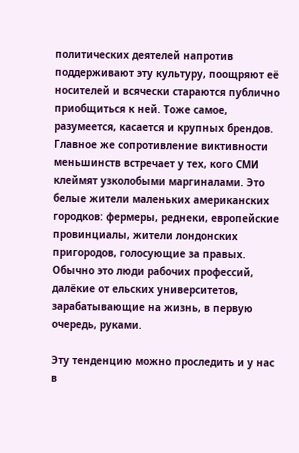политических деятелей напротив поддерживают эту культуру, поощряют её носителей и всячески стараются публично приобщиться к ней. Тоже самое, разумеется, касается и крупных брендов. Главное же сопротивление виктивности меньшинств встречает у тех, кого СМИ клеймят узколобыми маргиналами. Это белые жители маленьких американских городков: фермеры, реднеки, европейские провинциалы, жители лондонских пригородов, голосующие за правых. Обычно это люди рабочих профессий, далёкие от ельских университетов, зарабатывающие на жизнь, в первую очередь, руками.

Эту тенденцию можно проследить и у нас в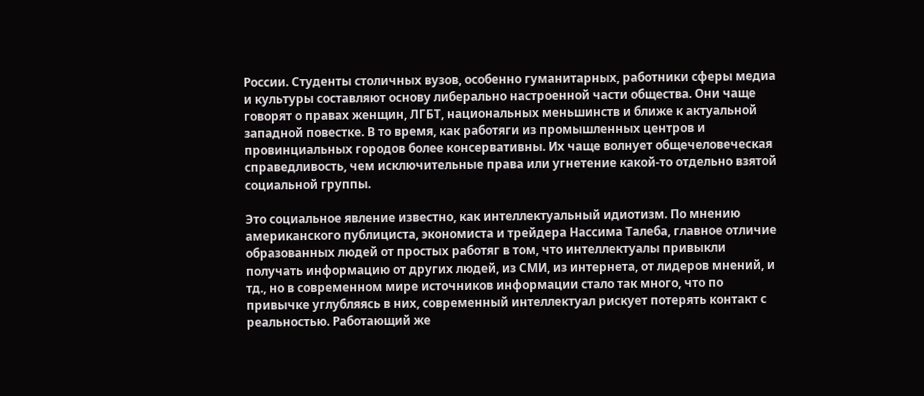России. Студенты столичных вузов, особенно гуманитарных, работники сферы медиа и культуры составляют основу либерально настроенной части общества. Они чаще говорят о правах женщин, ЛГБТ, национальных меньшинств и ближе к актуальной западной повестке. В то время, как работяги из промышленных центров и провинциальных городов более консервативны. Их чаще волнует общечеловеческая справедливость, чем исключительные права или угнетение какой-то отдельно взятой социальной группы.

Это социальное явление известно, как интеллектуальный идиотизм. По мнению американского публициста, экономиста и трейдера Нассима Талеба, главное отличие образованных людей от простых работяг в том, что интеллектуалы привыкли получать информацию от других людей, из СМИ, из интернета, от лидеров мнений, и тд., но в современном мире источников информации стало так много, что по привычке углубляясь в них, современный интеллектуал рискует потерять контакт с реальностью. Работающий же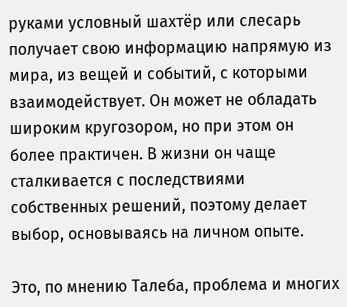руками условный шахтёр или слесарь получает свою информацию напрямую из мира, из вещей и событий, с которыми взаимодействует. Он может не обладать широким кругозором, но при этом он более практичен. В жизни он чаще сталкивается с последствиями собственных решений, поэтому делает выбор, основываясь на личном опыте.

Это, по мнению Талеба, проблема и многих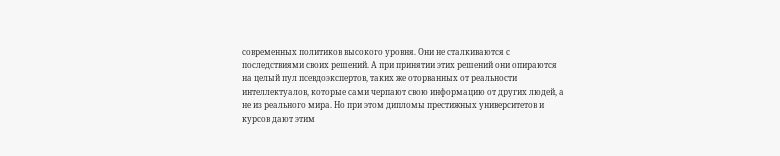современных политиков высокого уровня. Они не сталкиваются с последствиями своих решений. А при принятии этих решений они опираются на целый пул псевдоэкспертов, таких же оторванных от реальности интеллектуалов, которые сами черпают свою информацию от других людей, а не из реального мира. Но при этом дипломы престижных университетов и курсов дают этим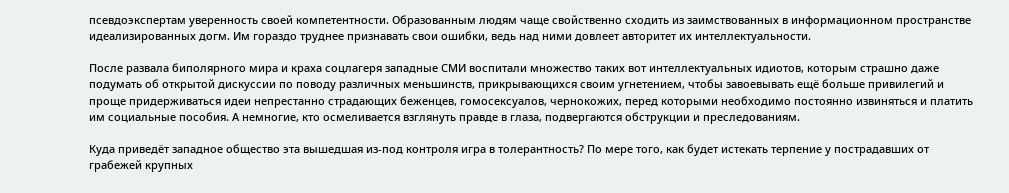псевдоэкспертам уверенность своей компетентности. Образованным людям чаще свойственно сходить из заимствованных в информационном пространстве идеализированных догм. Им гораздо труднее признавать свои ошибки, ведь над ними довлеет авторитет их интеллектуальности.

После развала биполярного мира и краха соцлагеря западные СМИ воспитали множество таких вот интеллектуальных идиотов, которым страшно даже подумать об открытой дискуссии по поводу различных меньшинств, прикрывающихся своим угнетением, чтобы завоевывать ещё больше привилегий и проще придерживаться идеи непрестанно страдающих беженцев, гомосексуалов, чернокожих, перед которыми необходимо постоянно извиняться и платить им социальные пособия. А немногие, кто осмеливается взглянуть правде в глаза, подвергаются обструкции и преследованиям.

Куда приведёт западное общество эта вышедшая из-под контроля игра в толерантность? По мере того, как будет истекать терпение у пострадавших от грабежей крупных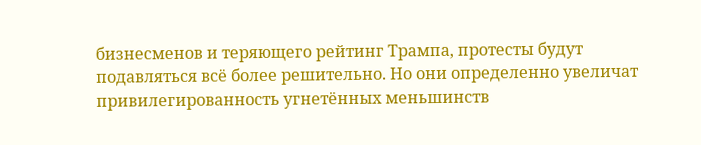бизнесменов и теряющего рейтинг Трампа, протесты будут подавляться всё более решительно. Но они определенно увеличат привилегированность угнетённых меньшинств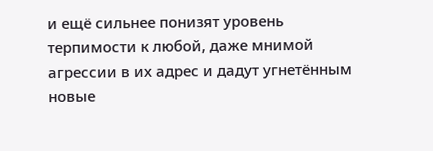и ещё сильнее понизят уровень терпимости к любой, даже мнимой агрессии в их адрес и дадут угнетённым новые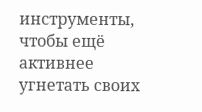инструменты, чтобы ещё активнее угнетать своих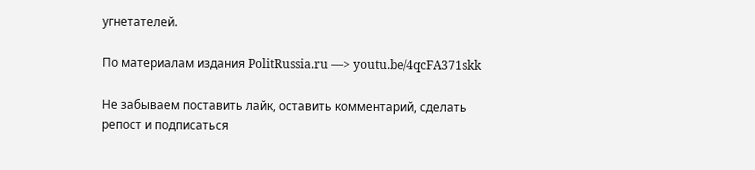угнетателей.

По материалам издания PolitRussia.ru —> youtu.be/4qcFA371skk

Не забываем поставить лайк, оставить комментарий, сделать репост и подписаться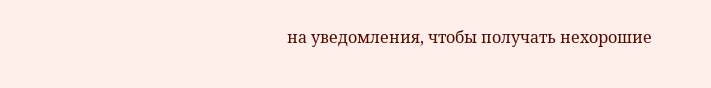на уведомления, чтобы получать нехорошие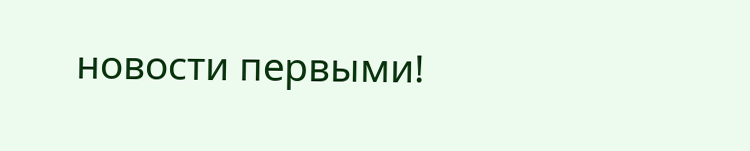новости первыми!